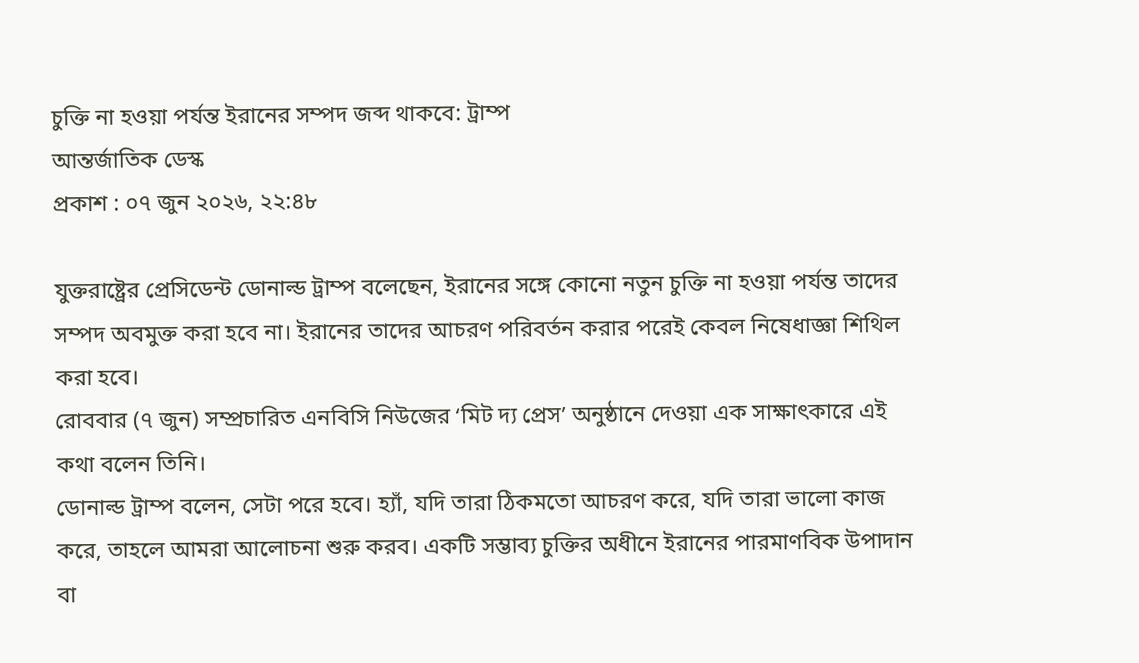চুক্তি না হওয়া পর্যন্ত ইরানের সম্পদ জব্দ থাকবে: ট্রাম্প
আন্তর্জাতিক ডেস্ক
প্রকাশ : ০৭ জুন ২০২৬, ২২:৪৮

যুক্তরাষ্ট্রের প্রেসিডেন্ট ডোনাল্ড ট্রাম্প বলেছেন, ইরানের সঙ্গে কোনো নতুন চুক্তি না হওয়া পর্যন্ত তাদের সম্পদ অবমুক্ত করা হবে না। ইরানের তাদের আচরণ পরিবর্তন করার পরেই কেবল নিষেধাজ্ঞা শিথিল করা হবে।
রোববার (৭ জুন) সম্প্রচারিত এনবিসি নিউজের ‘মিট দ্য প্রেস’ অনুষ্ঠানে দেওয়া এক সাক্ষাৎকারে এই কথা বলেন তিনি।
ডোনাল্ড ট্রাম্প বলেন, সেটা পরে হবে। হ্যাঁ, যদি তারা ঠিকমতো আচরণ করে, যদি তারা ভালো কাজ করে, তাহলে আমরা আলোচনা শুরু করব। একটি সম্ভাব্য চুক্তির অধীনে ইরানের পারমাণবিক উপাদান বা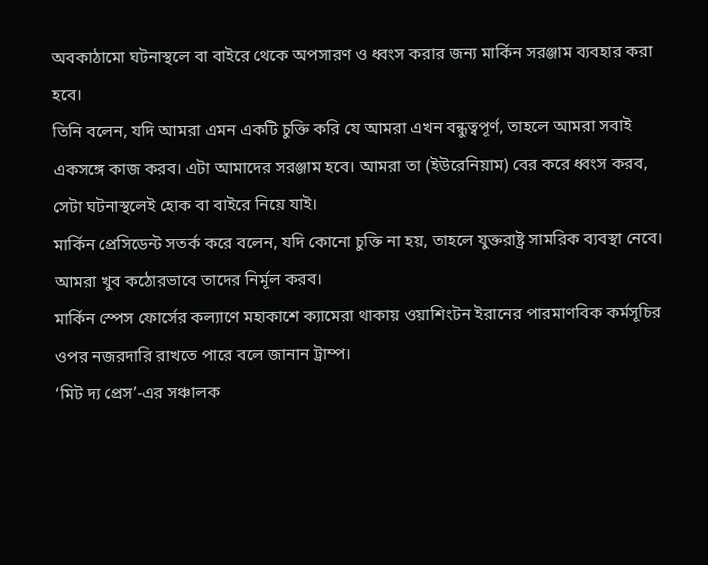অবকাঠামো ঘটনাস্থলে বা বাইরে থেকে অপসারণ ও ধ্বংস করার জন্য মার্কিন সরঞ্জাম ব্যবহার করা হবে।
তিনি বলেন, যদি আমরা এমন একটি চুক্তি করি যে আমরা এখন বন্ধুত্বপূর্ণ, তাহলে আমরা সবাই একসঙ্গে কাজ করব। এটা আমাদের সরঞ্জাম হবে। আমরা তা (ইউরেনিয়াম) বের করে ধ্বংস করব, সেটা ঘটনাস্থলেই হোক বা বাইরে নিয়ে যাই।
মার্কিন প্রেসিডেন্ট সতর্ক করে বলেন, যদি কোনো চুক্তি না হয়, তাহলে যুক্তরাষ্ট্র সামরিক ব্যবস্থা নেবে। আমরা খুব কঠোরভাবে তাদের নির্মূল করব।
মার্কিন স্পেস ফোর্সের কল্যাণে মহাকাশে ক্যামেরা থাকায় ওয়াশিংটন ইরানের পারমাণবিক কর্মসূচির ওপর নজরদারি রাখতে পারে বলে জানান ট্রাম্প।
‘মিট দ্য প্রেস’-এর সঞ্চালক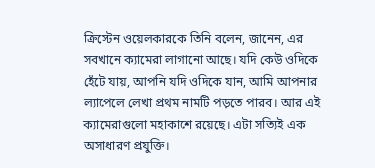ক্রিস্টেন ওয়েলকারকে তিনি বলেন, জানেন, এর সবখানে ক্যামেরা লাগানো আছে। যদি কেউ ওদিকে হেঁটে যায়, আপনি যদি ওদিকে যান, আমি আপনার ল্যাপেলে লেখা প্রথম নামটি পড়তে পারব। আর এই ক্যামেরাগুলো মহাকাশে রয়েছে। এটা সত্যিই এক অসাধারণ প্রযুক্তি।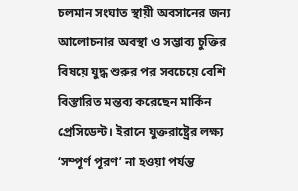চলমান সংঘাত স্থায়ী অবসানের জন্য আলোচনার অবস্থা ও সম্ভাব্য চুক্তির বিষয়ে যুদ্ধ শুরুর পর সবচেয়ে বেশি বিস্তারিত মন্তব্য করেছেন মার্কিন প্রেসিডেন্ট। ইরানে যুক্তরাষ্ট্রের লক্ষ্য ‘সম্পূর্ণ পূরণ’ না হওয়া পর্যন্ত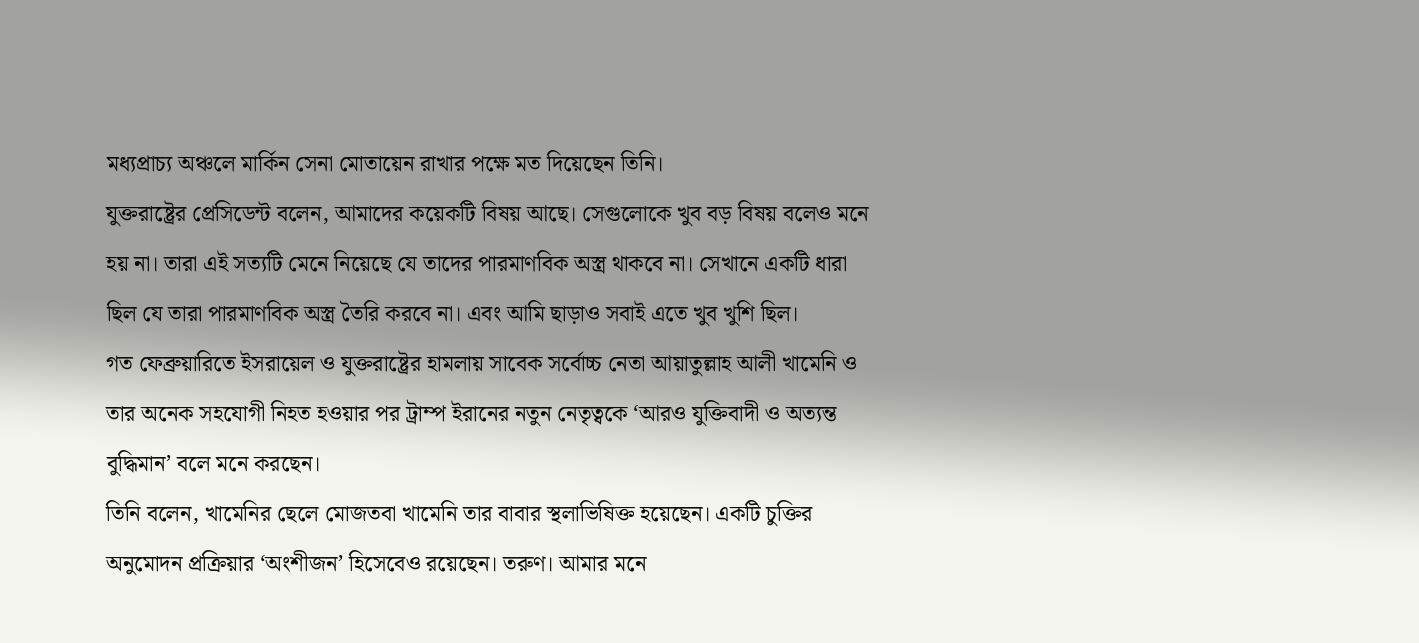মধ্যপ্রাচ্য অঞ্চলে মার্কিন সেনা মোতায়েন রাখার পক্ষে মত দিয়েছেন তিনি।
যুক্তরাষ্ট্রের প্রেসিডেন্ট বলেন, আমাদের কয়েকটি বিষয় আছে। সেগুলোকে খুব বড় বিষয় বলেও মনে হয় না। তারা এই সত্যটি মেনে নিয়েছে যে তাদের পারমাণবিক অস্ত্র থাকবে না। সেখানে একটি ধারা ছিল যে তারা পারমাণবিক অস্ত্র তৈরি করবে না। এবং আমি ছাড়াও সবাই এতে খুব খুশি ছিল।
গত ফেব্রুয়ারিতে ইসরায়েল ও যুক্তরাষ্ট্রের হামলায় সাবেক সর্বোচ্চ নেতা আয়াতুল্লাহ আলী খামেনি ও তার অনেক সহযোগী নিহত হওয়ার পর ট্রাম্প ইরানের নতুন নেতৃত্বকে ‘আরও যুক্তিবাদী ও অত্যন্ত বুদ্ধিমান’ বলে মনে করছেন।
তিনি বলেন, খামেনির ছেলে মোজতবা খামেনি তার বাবার স্থলাভিষিক্ত হয়েছেন। একটি চুক্তির অনুমোদন প্রক্রিয়ার ‘অংশীজন’ হিসেবেও রয়েছেন। তরুণ। আমার মনে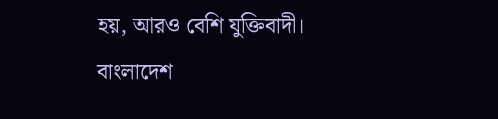হয়, আরও বেশি যুক্তিবাদী।
বাংলাদেশ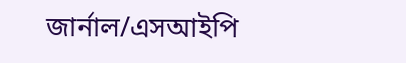জার্নাল/এসআইপি